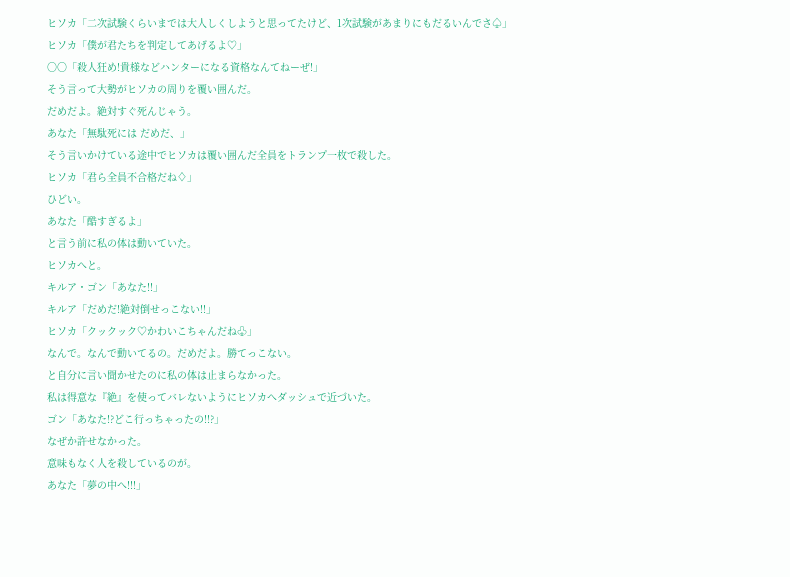ヒソカ「二次試験くらいまでは大人しくしようと思ってたけど、1次試験があまりにもだるいんでさ♤」
ヒソカ「僕が君たちを判定してあげるよ♡」
〇〇「殺人狂め!貴様などハンターになる資格なんてねーぜ!」
そう言って大勢がヒソカの周りを覆い囲んだ。
だめだよ。絶対すぐ死んじゃう。
あなた「無駄死には だめだ、」
そう言いかけている途中でヒソカは覆い囲んだ全員をトランプ一枚で殺した。
ヒソカ「君ら全員不合格だね♢」
ひどい。
あなた「酷すぎるよ」
と言う前に私の体は動いていた。
ヒソカへと。
キルア・ゴン「あなた!!」
キルア「だめだ!絶対倒せっこない!!」
ヒソカ「クックック♡かわいこちゃんだね♧」
なんで。なんで動いてるの。だめだよ。勝てっこない。
と自分に言い聞かせたのに私の体は止まらなかった。
私は得意な『絶』を使ってバレないようにヒソカへダッシュで近づいた。
ゴン「あなた!?どこ行っちゃったの!!?」
なぜか許せなかった。
意味もなく人を殺しているのが。
あなた「夢の中へ!!!」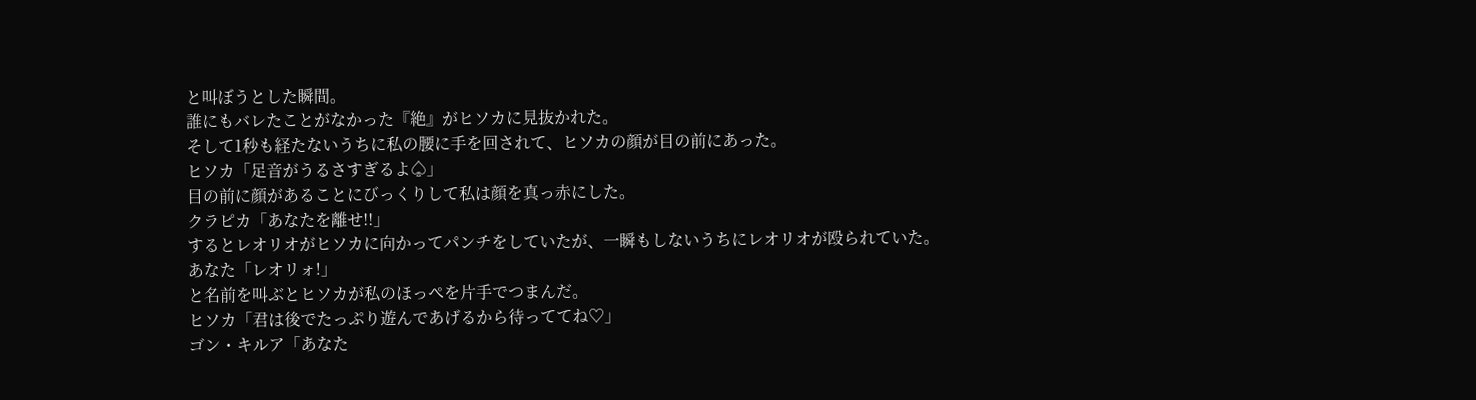と叫ぼうとした瞬間。
誰にもバレたことがなかった『絶』がヒソカに見抜かれた。
そして1秒も経たないうちに私の腰に手を回されて、ヒソカの顔が目の前にあった。
ヒソカ「足音がうるさすぎるよ♤」
目の前に顔があることにびっくりして私は顔を真っ赤にした。
クラピカ「あなたを離せ!!」
するとレオリオがヒソカに向かってパンチをしていたが、一瞬もしないうちにレオリオが殴られていた。
あなた「レオリォ!」
と名前を叫ぶとヒソカが私のほっぺを片手でつまんだ。
ヒソカ「君は後でたっぷり遊んであげるから待っててね♡」
ゴン・キルア「あなた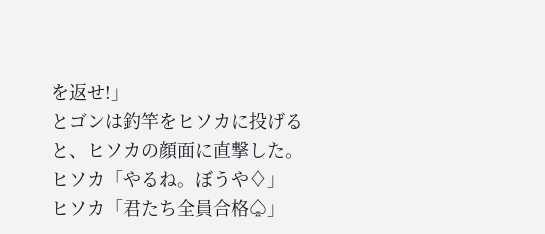を返せ!」
とゴンは釣竿をヒソカに投げると、ヒソカの顔面に直撃した。
ヒソカ「やるね。ぼうや♢」
ヒソカ「君たち全員合格♤」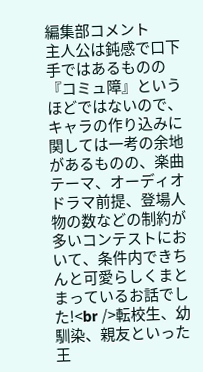編集部コメント
主人公は鈍感で口下手ではあるものの『コミュ障』というほどではないので、キャラの作り込みに関しては一考の余地があるものの、楽曲テーマ、オーディオドラマ前提、登場人物の数などの制約が多いコンテストにおいて、条件内できちんと可愛らしくまとまっているお話でした!<br />転校生、幼馴染、親友といった王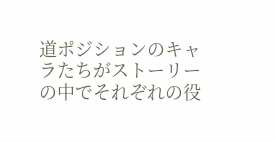道ポジションのキャラたちがストーリーの中でそれぞれの役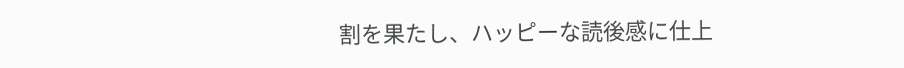割を果たし、ハッピーな読後感に仕上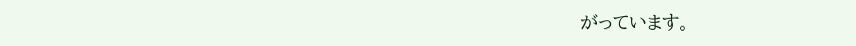がっています。